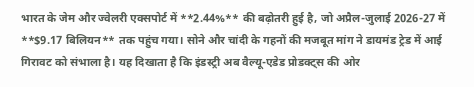भारत के जेम और ज्वेलरी एक्सपोर्ट में **2.44%** की बढ़ोतरी हुई है, जो अप्रैल-जुलाई 2026-27 में **$9.17 बिलियन** तक पहुंच गया। सोने और चांदी के गहनों की मजबूत मांग ने डायमंड ट्रेड में आई गिरावट को संभाला है। यह दिखाता है कि इंडस्ट्री अब वैल्यू-एडेड प्रोडक्ट्स की ओर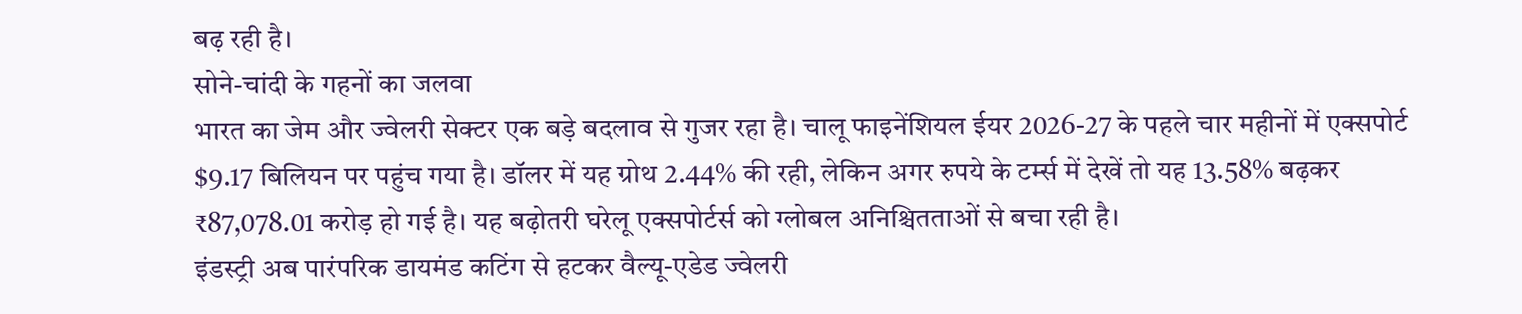बढ़ रही है।
सोने-चांदी के गहनों का जलवा
भारत का जेम और ज्वेलरी सेक्टर एक बड़े बदलाव से गुजर रहा है। चालू फाइनेंशियल ईयर 2026-27 के पहले चार महीनों में एक्सपोर्ट $9.17 बिलियन पर पहुंच गया है। डॉलर में यह ग्रोथ 2.44% की रही, लेकिन अगर रुपये के टर्म्स में देखें तो यह 13.58% बढ़कर ₹87,078.01 करोड़ हो गई है। यह बढ़ोतरी घरेलू एक्सपोर्टर्स को ग्लोबल अनिश्चितताओं से बचा रही है।
इंडस्ट्री अब पारंपरिक डायमंड कटिंग से हटकर वैल्यू-एडेड ज्वेलरी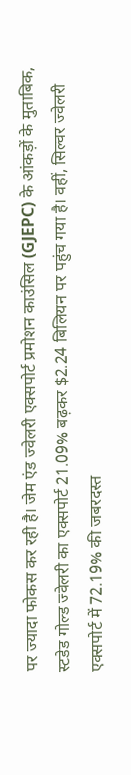पर ज्यादा फोकस कर रही है। जेम एंड ज्वेलरी एक्सपोर्ट प्रमोशन काउंसिल (GJEPC) के आंकड़ों के मुताबिक, स्टडेड गोल्ड ज्वेलरी का एक्सपोर्ट 21.09% बढ़कर $2.24 बिलियन पर पहुंच गया है। वहीं, सिल्वर ज्वेलरी एक्सपोर्ट में 72.19% की जबरदस्त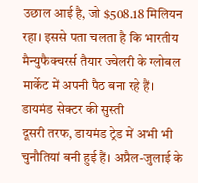उछाल आई है, जो $508.18 मिलियन रहा। इससे पता चलता है कि भारतीय मैन्युफैक्चरर्स तैयार ज्वेलरी के ग्लोबल मार्केट में अपनी पैठ बना रहे हैं।
डायमंड सेक्टर की सुस्ती
दूसरी तरफ, डायमंड ट्रेड में अभी भी चुनौतियां बनी हुई हैं। अप्रैल-जुलाई के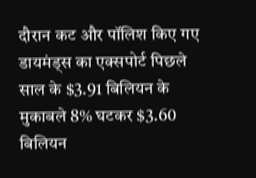दौरान कट और पॉलिश किए गए डायमंड्स का एक्सपोर्ट पिछले साल के $3.91 बिलियन के मुकाबले 8% घटकर $3.60 बिलियन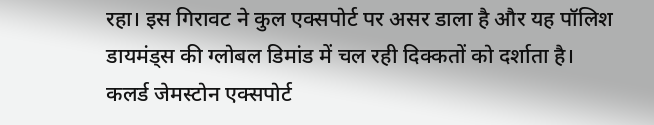रहा। इस गिरावट ने कुल एक्सपोर्ट पर असर डाला है और यह पॉलिश डायमंड्स की ग्लोबल डिमांड में चल रही दिक्कतों को दर्शाता है। कलर्ड जेमस्टोन एक्सपोर्ट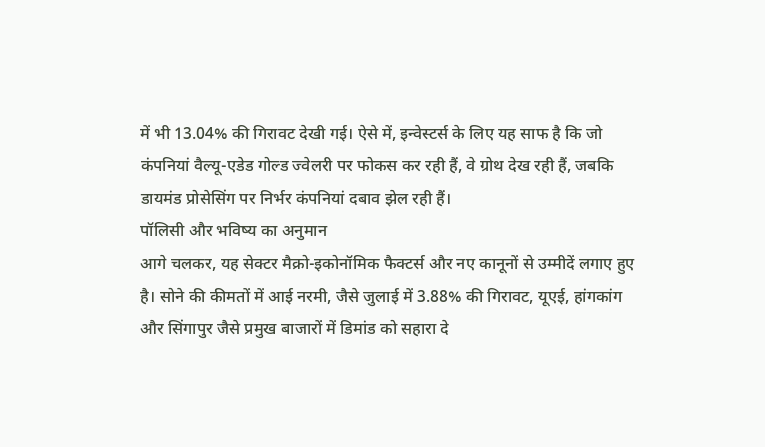में भी 13.04% की गिरावट देखी गई। ऐसे में, इन्वेस्टर्स के लिए यह साफ है कि जो कंपनियां वैल्यू-एडेड गोल्ड ज्वेलरी पर फोकस कर रही हैं, वे ग्रोथ देख रही हैं, जबकि डायमंड प्रोसेसिंग पर निर्भर कंपनियां दबाव झेल रही हैं।
पॉलिसी और भविष्य का अनुमान
आगे चलकर, यह सेक्टर मैक्रो-इकोनॉमिक फैक्टर्स और नए कानूनों से उम्मीदें लगाए हुए है। सोने की कीमतों में आई नरमी, जैसे जुलाई में 3.88% की गिरावट, यूएई, हांगकांग और सिंगापुर जैसे प्रमुख बाजारों में डिमांड को सहारा दे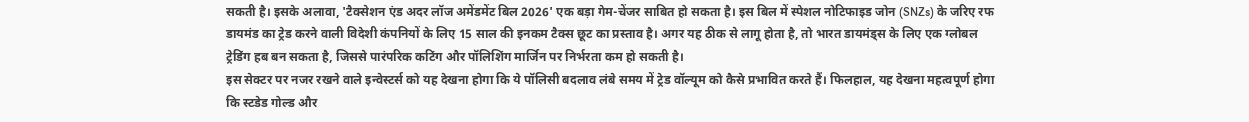सकती है। इसके अलावा, 'टैक्सेशन एंड अदर लॉज अमेंडमेंट बिल 2026' एक बड़ा गेम-चेंजर साबित हो सकता है। इस बिल में स्पेशल नोटिफाइड जोन (SNZs) के जरिए रफ डायमंड का ट्रेड करने वाली विदेशी कंपनियों के लिए 15 साल की इनकम टैक्स छूट का प्रस्ताव है। अगर यह ठीक से लागू होता है, तो भारत डायमंड्स के लिए एक ग्लोबल ट्रेडिंग हब बन सकता है, जिससे पारंपरिक कटिंग और पॉलिशिंग मार्जिन पर निर्भरता कम हो सकती है।
इस सेक्टर पर नजर रखने वाले इन्वेस्टर्स को यह देखना होगा कि ये पॉलिसी बदलाव लंबे समय में ट्रेड वॉल्यूम को कैसे प्रभावित करते हैं। फिलहाल, यह देखना महत्वपूर्ण होगा कि स्टडेड गोल्ड और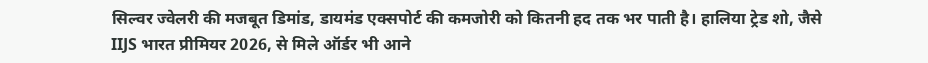सिल्वर ज्वेलरी की मजबूत डिमांड, डायमंड एक्सपोर्ट की कमजोरी को कितनी हद तक भर पाती है। हालिया ट्रेड शो, जैसे IIJS भारत प्रीमियर 2026, से मिले ऑर्डर भी आने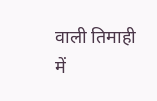वाली तिमाही में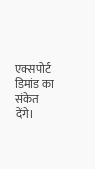एक्सपोर्ट डिमांड का संकेत देंगे।